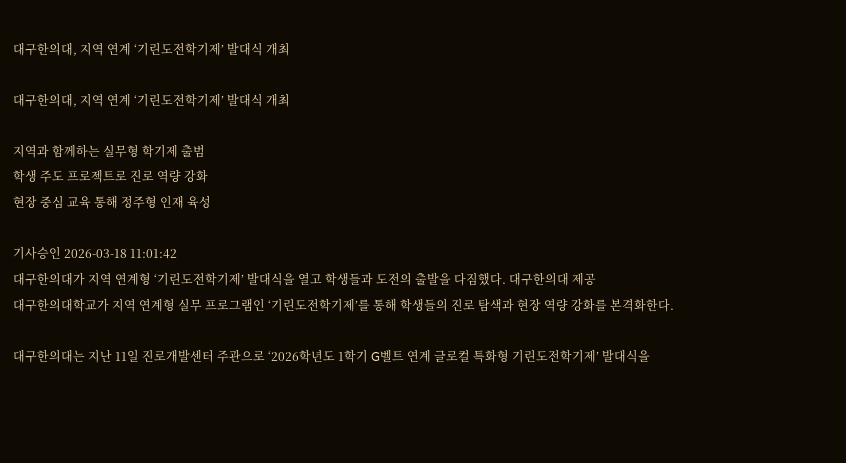대구한의대, 지역 연계 ‘기린도전학기제’ 발대식 개최

대구한의대, 지역 연계 ‘기린도전학기제’ 발대식 개최

지역과 함께하는 실무형 학기제 출범
학생 주도 프로젝트로 진로 역량 강화
현장 중심 교육 통해 정주형 인재 육성

기사승인 2026-03-18 11:01:42
대구한의대가 지역 연계형 ‘기린도전학기제’ 발대식을 열고 학생들과 도전의 출발을 다짐했다. 대구한의대 제공
대구한의대학교가 지역 연계형 실무 프로그램인 ‘기린도전학기제’를 통해 학생들의 진로 탐색과 현장 역량 강화를 본격화한다.

대구한의대는 지난 11일 진로개발센터 주관으로 ‘2026학년도 1학기 G벨트 연계 글로컬 특화형 기린도전학기제’ 발대식을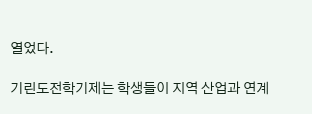열었다.

기린도전학기제는 학생들이 지역 산업과 연계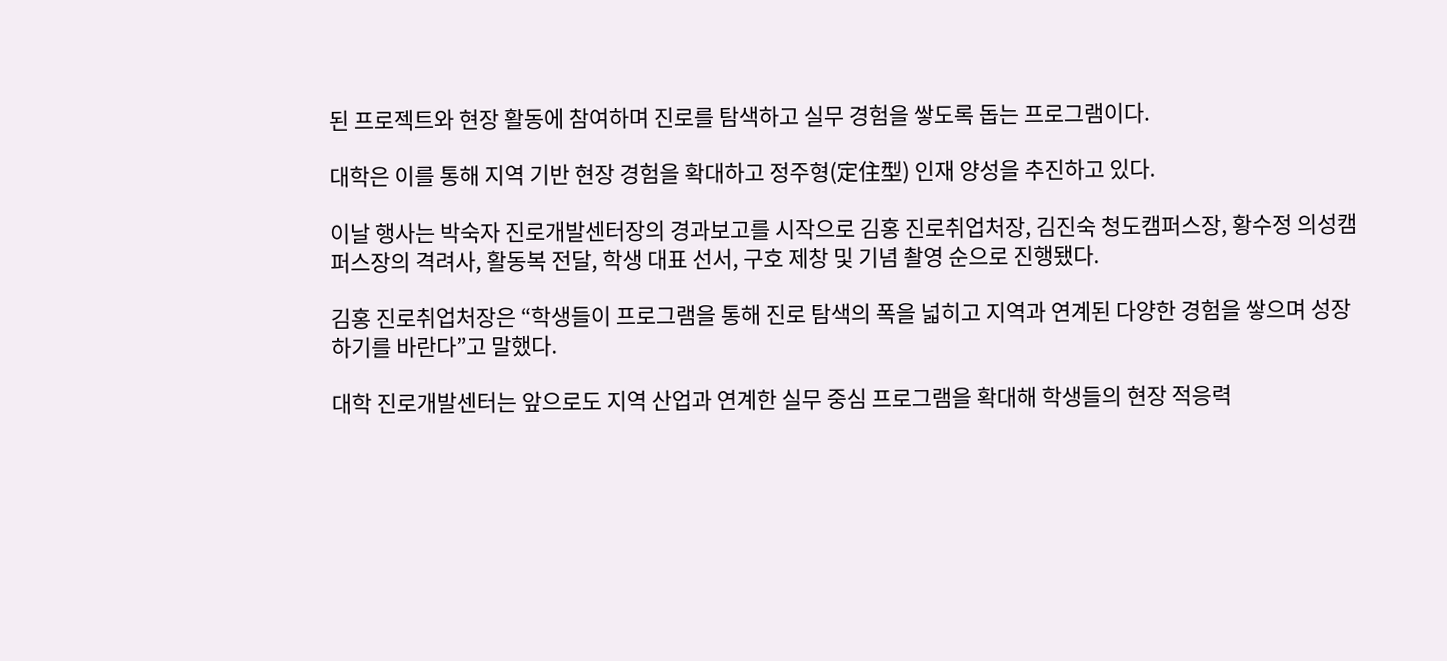된 프로젝트와 현장 활동에 참여하며 진로를 탐색하고 실무 경험을 쌓도록 돕는 프로그램이다.

대학은 이를 통해 지역 기반 현장 경험을 확대하고 정주형(定住型) 인재 양성을 추진하고 있다.

이날 행사는 박숙자 진로개발센터장의 경과보고를 시작으로 김홍 진로취업처장, 김진숙 청도캠퍼스장, 황수정 의성캠퍼스장의 격려사, 활동복 전달, 학생 대표 선서, 구호 제창 및 기념 촬영 순으로 진행됐다.

김홍 진로취업처장은 “학생들이 프로그램을 통해 진로 탐색의 폭을 넓히고 지역과 연계된 다양한 경험을 쌓으며 성장하기를 바란다”고 말했다.

대학 진로개발센터는 앞으로도 지역 산업과 연계한 실무 중심 프로그램을 확대해 학생들의 현장 적응력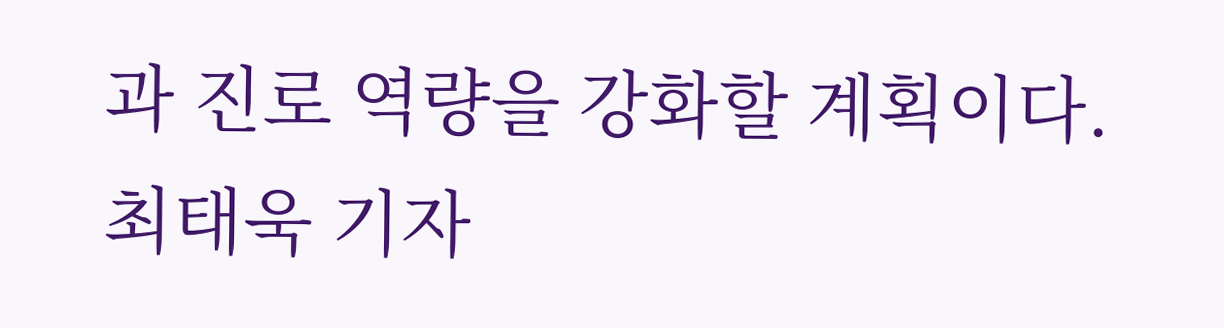과 진로 역량을 강화할 계획이다.
최태욱 기자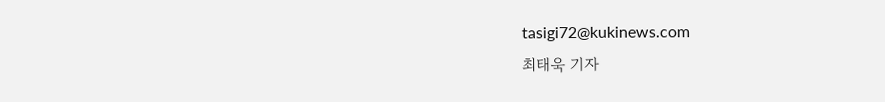tasigi72@kukinews.com
최태욱 기자